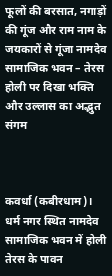फूलों की बरसात, नगाड़ों की गूंज और राम नाम के जयकारों से गूंजा नामदेव सामाजिक भवन – तेरस होली पर दिखा भक्ति और उल्लास का अद्भुत संगम



कवर्धा (कबीरधाम)। धर्म नगर स्थित नामदेव सामाजिक भवन में होली तेरस के पावन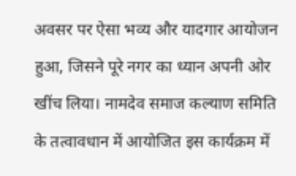अवसर पर ऐसा भव्य और यादगार आयोजन हुआ, जिसने पूरे नगर का ध्यान अपनी ओर खींच लिया। नामदेव समाज कल्याण समिति के तत्वावधान में आयोजित इस कार्यक्रम में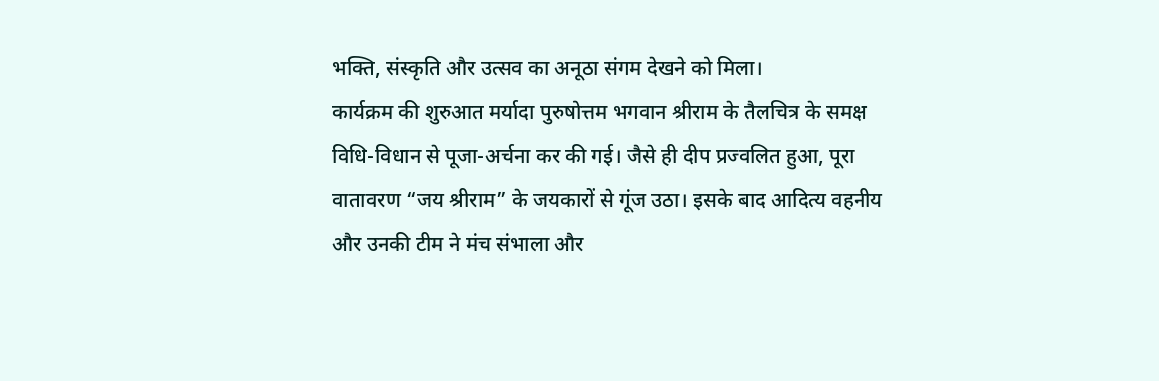भक्ति, संस्कृति और उत्सव का अनूठा संगम देखने को मिला।
कार्यक्रम की शुरुआत मर्यादा पुरुषोत्तम भगवान श्रीराम के तैलचित्र के समक्ष विधि-विधान से पूजा-अर्चना कर की गई। जैसे ही दीप प्रज्वलित हुआ, पूरा वातावरण “जय श्रीराम” के जयकारों से गूंज उठा। इसके बाद आदित्य वहनीय और उनकी टीम ने मंच संभाला और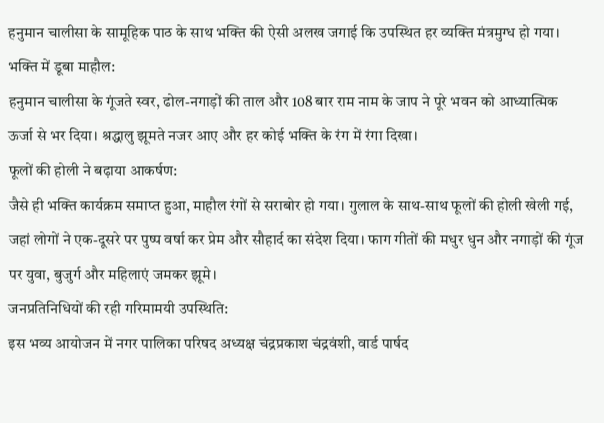हनुमान चालीसा के सामूहिक पाठ के साथ भक्ति की ऐसी अलख जगाई कि उपस्थित हर व्यक्ति मंत्रमुग्ध हो गया।
भक्ति में डूबा माहौल:
हनुमान चालीसा के गूंजते स्वर, ढोल-नगाड़ों की ताल और 108 बार राम नाम के जाप ने पूरे भवन को आध्यात्मिक ऊर्जा से भर दिया। श्रद्धालु झूमते नजर आए और हर कोई भक्ति के रंग में रंगा दिखा।
फूलों की होली ने बढ़ाया आकर्षण:
जैसे ही भक्ति कार्यक्रम समाप्त हुआ, माहौल रंगों से सराबोर हो गया। गुलाल के साथ-साथ फूलों की होली खेली गई, जहां लोगों ने एक-दूसरे पर पुष्प वर्षा कर प्रेम और सौहार्द का संदेश दिया। फाग गीतों की मधुर धुन और नगाड़ों की गूंज पर युवा, बुजुर्ग और महिलाएं जमकर झूमे।
जनप्रतिनिधियों की रही गरिमामयी उपस्थिति:
इस भव्य आयोजन में नगर पालिका परिषद अध्यक्ष चंद्रप्रकाश चंद्रवंशी, वार्ड पार्षद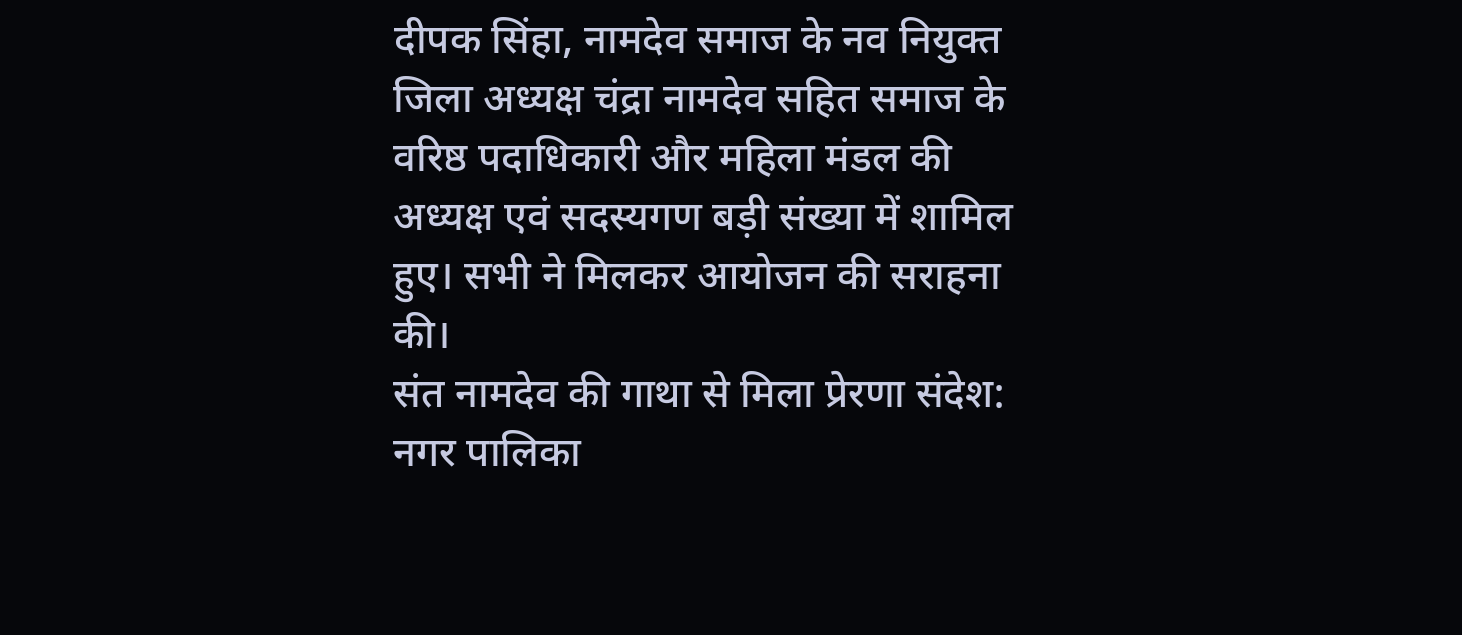दीपक सिंहा, नामदेव समाज के नव नियुक्त जिला अध्यक्ष चंद्रा नामदेव सहित समाज के वरिष्ठ पदाधिकारी और महिला मंडल की अध्यक्ष एवं सदस्यगण बड़ी संख्या में शामिल हुए। सभी ने मिलकर आयोजन की सराहना की।
संत नामदेव की गाथा से मिला प्रेरणा संदेश:
नगर पालिका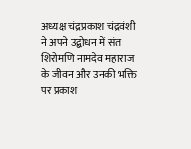अध्यक्ष चंद्रप्रकाश चंद्रवंशी ने अपने उद्बोधन में संत शिरोमणि नामदेव महाराज के जीवन और उनकी भक्ति पर प्रकाश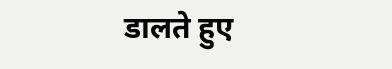डालते हुए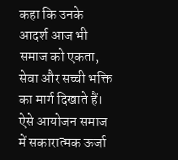कहा कि उनके आदर्श आज भी समाज को एकता, सेवा और सच्ची भक्ति का मार्ग दिखाते हैं। ऐसे आयोजन समाज में सकारात्मक ऊर्जा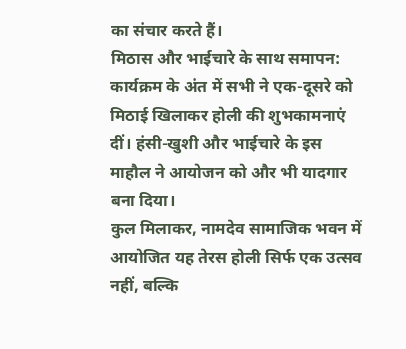का संचार करते हैं।
मिठास और भाईचारे के साथ समापन:
कार्यक्रम के अंत में सभी ने एक-दूसरे को मिठाई खिलाकर होली की शुभकामनाएं दीं। हंसी-खुशी और भाईचारे के इस माहौल ने आयोजन को और भी यादगार बना दिया।
कुल मिलाकर, नामदेव सामाजिक भवन में आयोजित यह तेरस होली सिर्फ एक उत्सव नहीं, बल्कि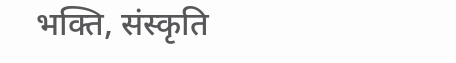भक्ति, संस्कृति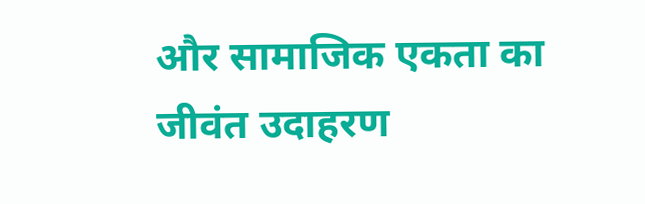और सामाजिक एकता का जीवंत उदाहरण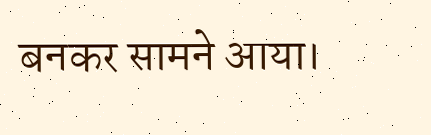बनकर सामने आया।